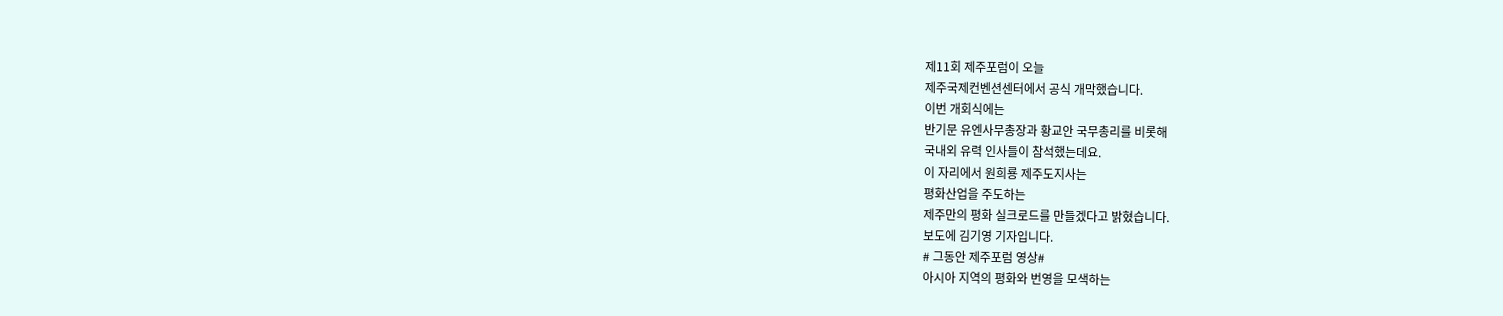제11회 제주포럼이 오늘
제주국제컨벤션센터에서 공식 개막했습니다.
이번 개회식에는
반기문 유엔사무총장과 황교안 국무총리를 비롯해
국내외 유력 인사들이 참석했는데요.
이 자리에서 원희룡 제주도지사는
평화산업을 주도하는
제주만의 평화 실크로드를 만들겠다고 밝혔습니다.
보도에 김기영 기자입니다.
# 그동안 제주포럼 영상#
아시아 지역의 평화와 번영을 모색하는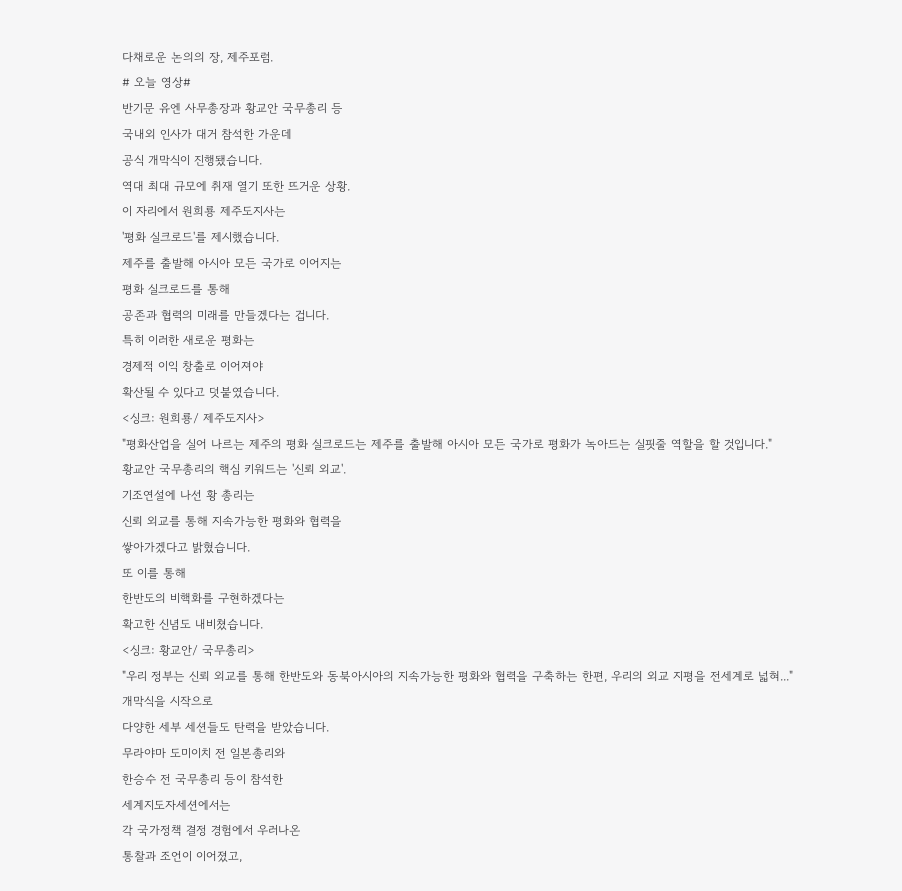다채로운 논의의 장, 제주포럼.
# 오늘 영상#
반기문 유엔 사무총장과 황교안 국무총리 등
국내외 인사가 대거 참석한 가운데
공식 개막식이 진행됐습니다.
역대 최대 규모에 취재 열기 또한 뜨거운 상황.
이 자리에서 원희룡 제주도지사는
'평화 실크로드'를 제시했습니다.
제주를 출발해 아시아 모든 국가로 이어지는
평화 실크로드를 통해
공존과 협력의 미래를 만들겠다는 겁니다.
특히 이러한 새로운 평화는
경제적 이익 창출로 이어져야
확산될 수 있다고 덧붙였습니다.
<싱크: 원희룡/ 제주도지사>
"평화산업을 실어 나르는 제주의 평화 실크로드는 제주를 출발해 아시아 모든 국가로 평화가 녹아드는 실핏줄 역할을 할 것입니다."
황교안 국무총리의 핵심 키워드는 '신뢰 외교'.
기조연설에 나선 황 총리는
신뢰 외교를 통해 지속가능한 평화와 협력을
쌓아가겠다고 밝혔습니다.
또 이를 통해
한반도의 비핵화를 구현하겠다는
확고한 신념도 내비쳤습니다.
<싱크: 황교안/ 국무총리>
"우리 정부는 신뢰 외교를 통해 한반도와 동북아시아의 지속가능한 평화와 협력을 구축하는 한편, 우리의 외교 지평을 전세계로 넓혀..."
개막식을 시작으로
다양한 세부 세션들도 탄력을 받았습니다.
무라야마 도미이치 전 일본총리와
한승수 전 국무총리 등이 참석한
세계지도자세션에서는
각 국가정책 결정 경험에서 우러나온
통찰과 조언이 이어졌고,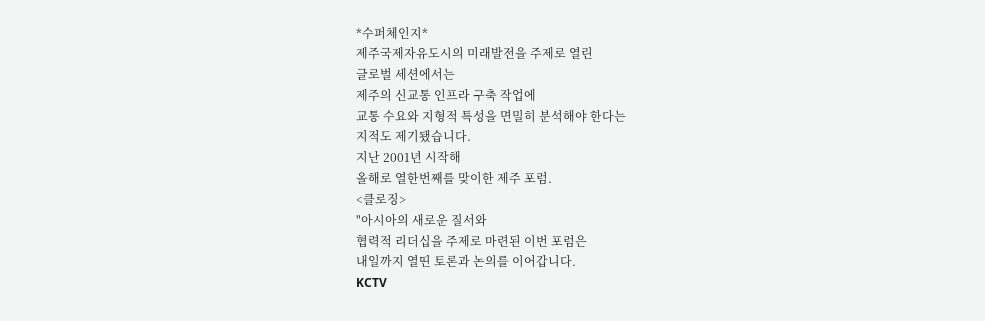*수퍼체인지*
제주국제자유도시의 미래발전을 주제로 열린
글로벌 세션에서는
제주의 신교통 인프라 구축 작업에
교통 수요와 지형적 특성을 면밀히 분석해야 한다는
지적도 제기됐습니다.
지난 2001년 시작해
올해로 열한번째를 맞이한 제주 포럼.
<클로징>
"아시아의 새로운 질서와
협력적 리더십을 주제로 마련된 이번 포럼은
내일까지 열띤 토론과 논의를 이어갑니다.
KCTV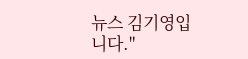뉴스 김기영입니다."